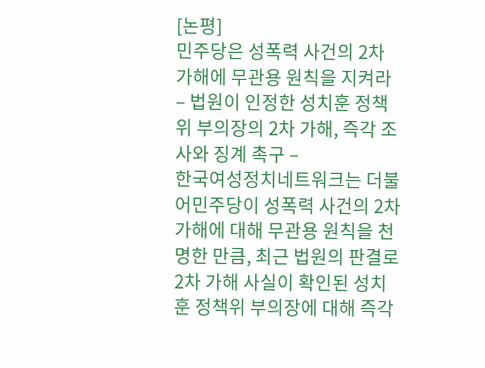[논평]
민주당은 성폭력 사건의 2차 가해에 무관용 원칙을 지켜라
– 법원이 인정한 성치훈 정책위 부의장의 2차 가해, 즉각 조사와 징계 촉구 –
한국여성정치네트워크는 더불어민주당이 성폭력 사건의 2차 가해에 대해 무관용 원칙을 천명한 만큼, 최근 법원의 판결로 2차 가해 사실이 확인된 성치훈 정책위 부의장에 대해 즉각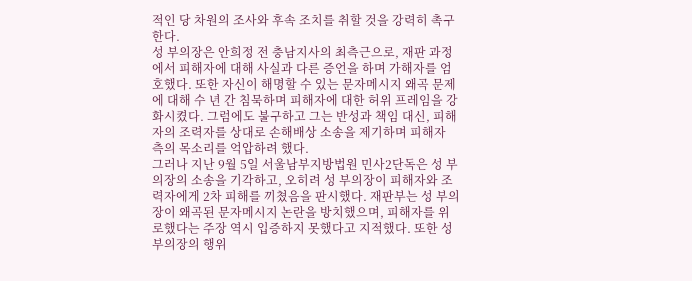적인 당 차원의 조사와 후속 조치를 취할 것을 강력히 촉구한다.
성 부의장은 안희정 전 충남지사의 최측근으로, 재판 과정에서 피해자에 대해 사실과 다른 증언을 하며 가해자를 엄호했다. 또한 자신이 해명할 수 있는 문자메시지 왜곡 문제에 대해 수 년 간 침묵하며 피해자에 대한 허위 프레임을 강화시켰다. 그럼에도 불구하고 그는 반성과 책임 대신, 피해자의 조력자를 상대로 손해배상 소송을 제기하며 피해자 측의 목소리를 억압하려 했다.
그러나 지난 9월 5일 서울남부지방법원 민사2단독은 성 부의장의 소송을 기각하고, 오히려 성 부의장이 피해자와 조력자에게 2차 피해를 끼쳤음을 판시했다. 재판부는 성 부의장이 왜곡된 문자메시지 논란을 방치했으며, 피해자를 위로했다는 주장 역시 입증하지 못했다고 지적했다. 또한 성 부의장의 행위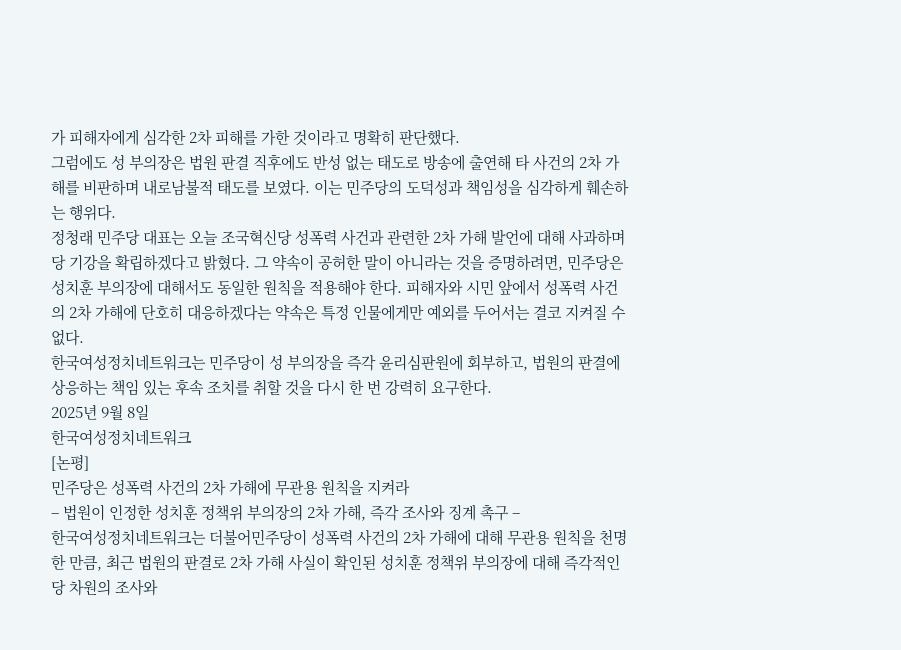가 피해자에게 심각한 2차 피해를 가한 것이라고 명확히 판단했다.
그럼에도 성 부의장은 법원 판결 직후에도 반성 없는 태도로 방송에 출연해 타 사건의 2차 가해를 비판하며 내로남불적 태도를 보였다. 이는 민주당의 도덕성과 책임성을 심각하게 훼손하는 행위다.
정청래 민주당 대표는 오늘 조국혁신당 성폭력 사건과 관련한 2차 가해 발언에 대해 사과하며 당 기강을 확립하겠다고 밝혔다. 그 약속이 공허한 말이 아니라는 것을 증명하려면, 민주당은 성치훈 부의장에 대해서도 동일한 원칙을 적용해야 한다. 피해자와 시민 앞에서 성폭력 사건의 2차 가해에 단호히 대응하겠다는 약속은 특정 인물에게만 예외를 두어서는 결코 지켜질 수 없다.
한국여성정치네트워크는 민주당이 성 부의장을 즉각 윤리심판원에 회부하고, 법원의 판결에 상응하는 책임 있는 후속 조치를 취할 것을 다시 한 번 강력히 요구한다.
2025년 9월 8일
한국여성정치네트워크
[논평]
민주당은 성폭력 사건의 2차 가해에 무관용 원칙을 지켜라
– 법원이 인정한 성치훈 정책위 부의장의 2차 가해, 즉각 조사와 징계 촉구 –
한국여성정치네트워크는 더불어민주당이 성폭력 사건의 2차 가해에 대해 무관용 원칙을 천명한 만큼, 최근 법원의 판결로 2차 가해 사실이 확인된 성치훈 정책위 부의장에 대해 즉각적인 당 차원의 조사와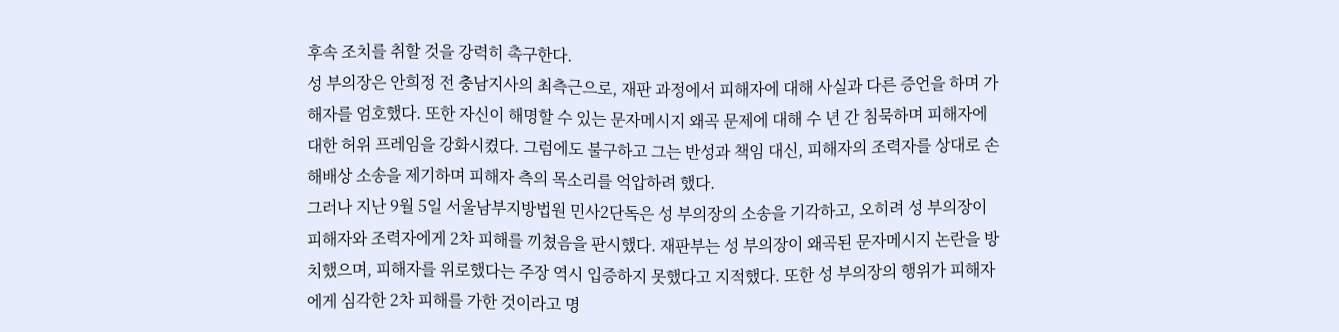후속 조치를 취할 것을 강력히 촉구한다.
성 부의장은 안희정 전 충남지사의 최측근으로, 재판 과정에서 피해자에 대해 사실과 다른 증언을 하며 가해자를 엄호했다. 또한 자신이 해명할 수 있는 문자메시지 왜곡 문제에 대해 수 년 간 침묵하며 피해자에 대한 허위 프레임을 강화시켰다. 그럼에도 불구하고 그는 반성과 책임 대신, 피해자의 조력자를 상대로 손해배상 소송을 제기하며 피해자 측의 목소리를 억압하려 했다.
그러나 지난 9월 5일 서울남부지방법원 민사2단독은 성 부의장의 소송을 기각하고, 오히려 성 부의장이 피해자와 조력자에게 2차 피해를 끼쳤음을 판시했다. 재판부는 성 부의장이 왜곡된 문자메시지 논란을 방치했으며, 피해자를 위로했다는 주장 역시 입증하지 못했다고 지적했다. 또한 성 부의장의 행위가 피해자에게 심각한 2차 피해를 가한 것이라고 명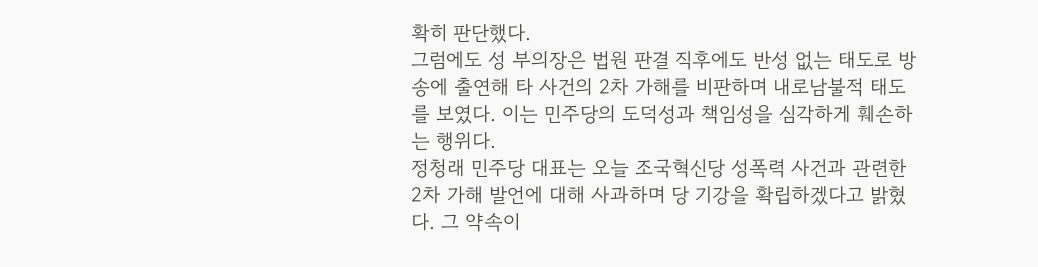확히 판단했다.
그럼에도 성 부의장은 법원 판결 직후에도 반성 없는 태도로 방송에 출연해 타 사건의 2차 가해를 비판하며 내로남불적 태도를 보였다. 이는 민주당의 도덕성과 책임성을 심각하게 훼손하는 행위다.
정청래 민주당 대표는 오늘 조국혁신당 성폭력 사건과 관련한 2차 가해 발언에 대해 사과하며 당 기강을 확립하겠다고 밝혔다. 그 약속이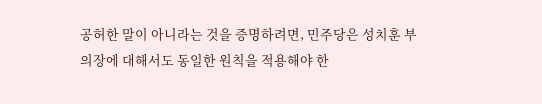공허한 말이 아니라는 것을 증명하려면, 민주당은 성치훈 부의장에 대해서도 동일한 원칙을 적용해야 한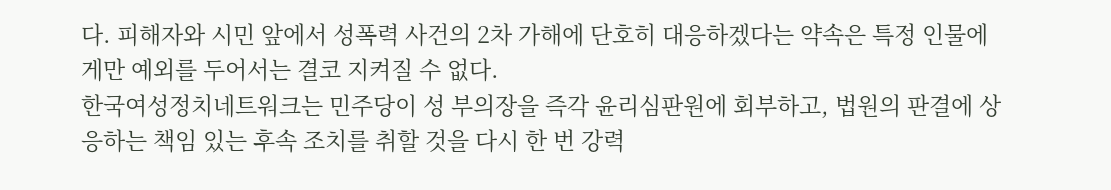다. 피해자와 시민 앞에서 성폭력 사건의 2차 가해에 단호히 대응하겠다는 약속은 특정 인물에게만 예외를 두어서는 결코 지켜질 수 없다.
한국여성정치네트워크는 민주당이 성 부의장을 즉각 윤리심판원에 회부하고, 법원의 판결에 상응하는 책임 있는 후속 조치를 취할 것을 다시 한 번 강력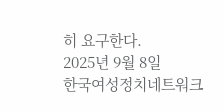히 요구한다.
2025년 9월 8일
한국여성정치네트워크